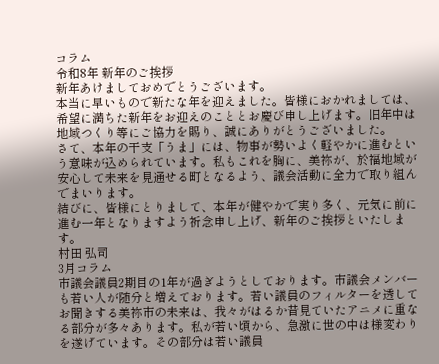コラム
令和8年 新年のご挨拶
新年あけましておめでとうございます。
本当に早いもので新たな年を迎えました。皆様におかれましては、希望に満ちた新年をお迎えのこととお慶び申し上げます。旧年中は地域つくり等にご協力を賜り、誠にありがとうございました。
さて、本年の干支「うま」には、物事が勢いよく軽やかに進むという意味が込められています。私もこれを胸に、美祢が、於福地域が安心して未来を見通せる町となるよう、議会活動に全力で取り組んでまいります。
結びに、皆様にとりまして、本年が健やかで実り多く、元気に前に進む一年となりますよう祈念申し上げ、新年のご挨拶といたします。
村田 弘司
3月コラム
市議会議員2期目の1年が過ぎようとしております。市議会メンバーも若い人が随分と増えております。若い議員のフィルターを透してお聞きする美祢市の未来は、我々がはるか昔見ていたアニメに重なる部分が多々あります。私が若い頃から、急激に世の中は様変わりを遂げています。その部分は若い議員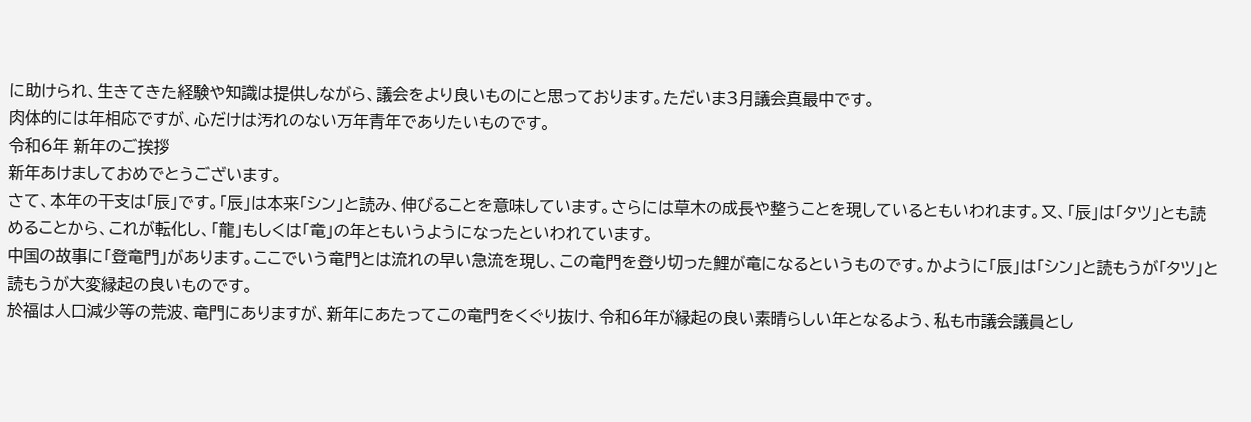に助けられ、生きてきた経験や知識は提供しながら、議会をより良いものにと思っております。ただいま3月議会真最中です。
肉体的には年相応ですが、心だけは汚れのない万年青年でありたいものです。
令和6年 新年のご挨拶
新年あけましておめでとうございます。
さて、本年の干支は「辰」です。「辰」は本来「シン」と読み、伸びることを意味しています。さらには草木の成長や整うことを現しているともいわれます。又、「辰」は「タツ」とも読めることから、これが転化し、「龍」もしくは「竜」の年ともいうようになったといわれています。
中国の故事に「登竜門」があります。ここでいう竜門とは流れの早い急流を現し、この竜門を登り切った鯉が竜になるというものです。かように「辰」は「シン」と読もうが「タツ」と読もうが大変縁起の良いものです。
於福は人口減少等の荒波、竜門にありますが、新年にあたってこの竜門をくぐり抜け、令和6年が縁起の良い素晴らしい年となるよう、私も市議会議員とし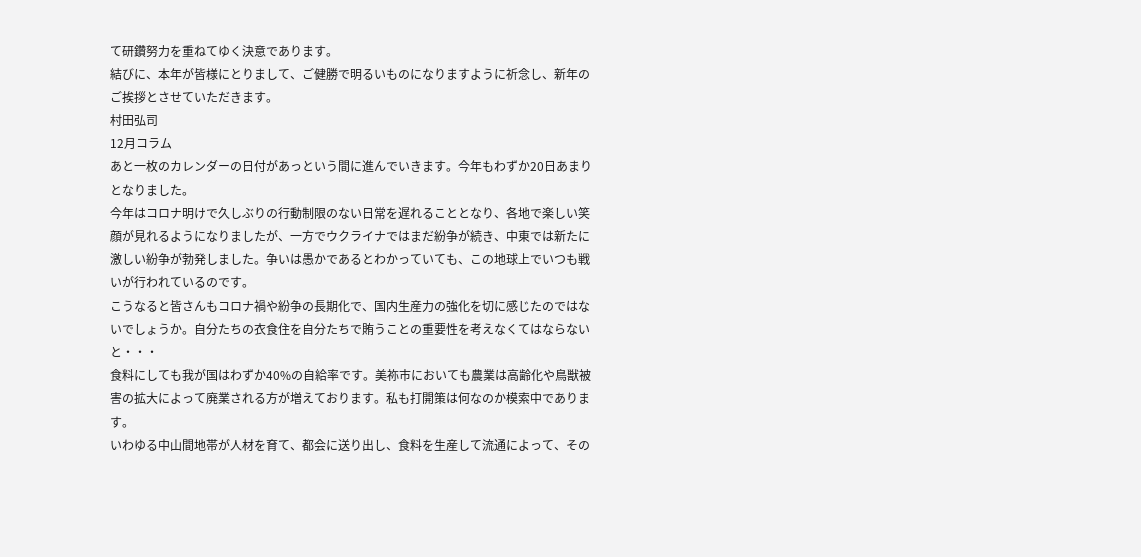て研鑽努力を重ねてゆく決意であります。
結びに、本年が皆様にとりまして、ご健勝で明るいものになりますように祈念し、新年のご挨拶とさせていただきます。
村田弘司
12月コラム
あと一枚のカレンダーの日付があっという間に進んでいきます。今年もわずか20日あまりとなりました。
今年はコロナ明けで久しぶりの行動制限のない日常を遅れることとなり、各地で楽しい笑顔が見れるようになりましたが、一方でウクライナではまだ紛争が続き、中東では新たに激しい紛争が勃発しました。争いは愚かであるとわかっていても、この地球上でいつも戦いが行われているのです。
こうなると皆さんもコロナ禍や紛争の長期化で、国内生産力の強化を切に感じたのではないでしょうか。自分たちの衣食住を自分たちで賄うことの重要性を考えなくてはならないと・・・
食料にしても我が国はわずか40%の自給率です。美祢市においても農業は高齢化や鳥獣被害の拡大によって廃業される方が増えております。私も打開策は何なのか模索中であります。
いわゆる中山間地帯が人材を育て、都会に送り出し、食料を生産して流通によって、その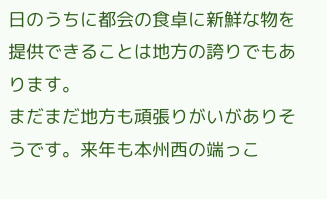日のうちに都会の食卓に新鮮な物を提供できることは地方の誇りでもあります。
まだまだ地方も頑張りがいがありそうです。来年も本州西の端っこ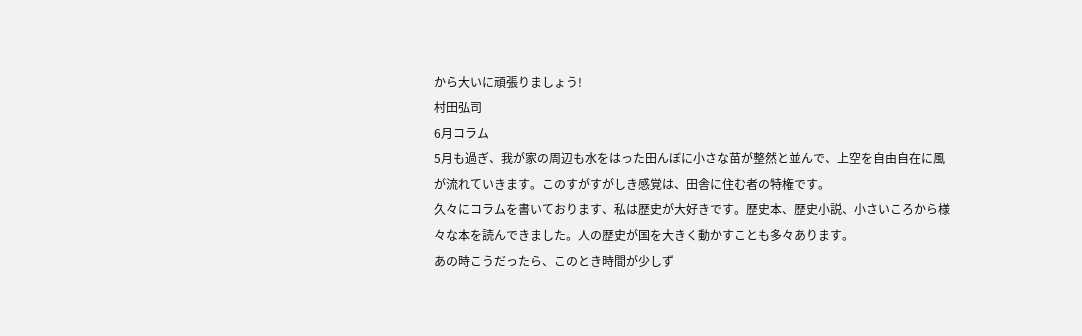から大いに頑張りましょう!
村田弘司
6月コラム
5月も過ぎ、我が家の周辺も水をはった田んぼに小さな苗が整然と並んで、上空を自由自在に風が流れていきます。このすがすがしき感覚は、田舎に住む者の特権です。
久々にコラムを書いております、私は歴史が大好きです。歴史本、歴史小説、小さいころから様々な本を読んできました。人の歴史が国を大きく動かすことも多々あります。
あの時こうだったら、このとき時間が少しず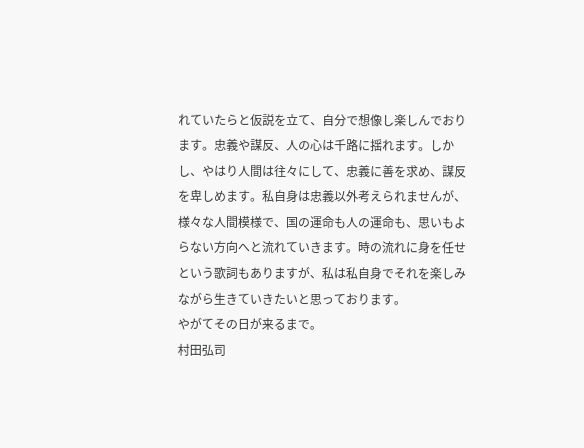れていたらと仮説を立て、自分で想像し楽しんでおります。忠義や謀反、人の心は千路に揺れます。しかし、やはり人間は往々にして、忠義に善を求め、謀反を卑しめます。私自身は忠義以外考えられませんが、様々な人間模様で、国の運命も人の運命も、思いもよらない方向へと流れていきます。時の流れに身を任せという歌詞もありますが、私は私自身でそれを楽しみながら生きていきたいと思っております。
やがてその日が来るまで。
村田弘司